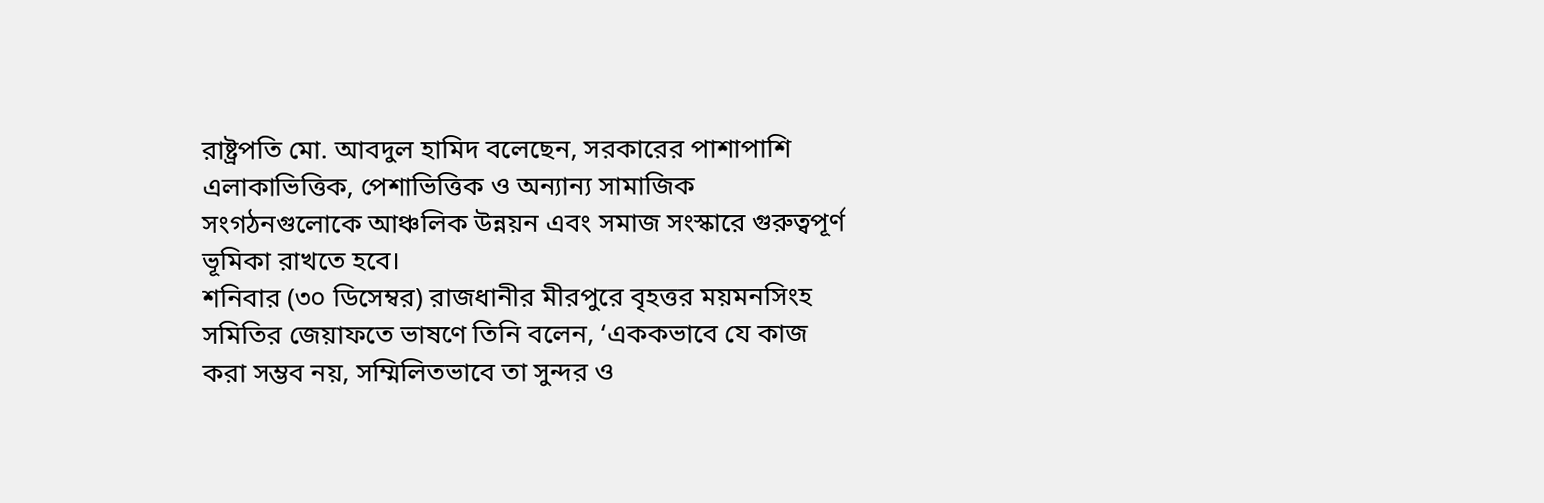রাষ্ট্রপতি মো. আবদুল হামিদ বলেছেন, সরকারের পাশাপাশি এলাকাভিত্তিক, পেশাভিত্তিক ও অন্যান্য সামাজিক সংগঠনগুলোকে আঞ্চলিক উন্নয়ন এবং সমাজ সংস্কারে গুরুত্বপূর্ণ ভূমিকা রাখতে হবে।
শনিবার (৩০ ডিসেম্বর) রাজধানীর মীরপুরে বৃহত্তর ময়মনসিংহ সমিতির জেয়াফতে ভাষণে তিনি বলেন, ‘এককভাবে যে কাজ করা সম্ভব নয়, সম্মিলিতভাবে তা সুন্দর ও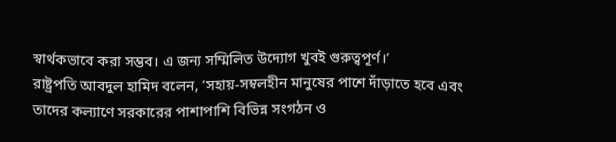স্বার্থকভাবে করা সম্ভব। এ জন্য সম্মিলিত উদ্যোগ খুবই গুরুত্বপূর্ণ।’
রাষ্ট্রপতি আবদুল হামিদ বলেন, ‘সহায়-সম্বলহীন মানুষের পাশে দাঁড়াতে হবে এবং তাদের কল্যাণে সরকারের পাশাপাশি বিভিন্ন সংগঠন ও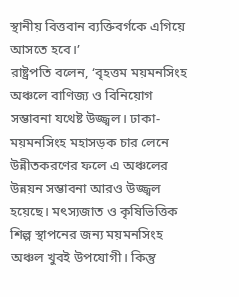স্থানীয় বিত্তবান ব্যক্তিবর্গকে এগিয়ে আসতে হবে।’
রাষ্ট্রপতি বলেন, ‘বৃহত্তম ময়মনসিংহ অঞ্চলে বাণিজ্য ও বিনিয়োগ সম্ভাবনা যথেষ্ট উজ্জ্বল। ঢাকা-ময়মনসিংহ মহাসড়ক চার লেনে উন্নীতকরণের ফলে এ অঞ্চলের উন্নয়ন সম্ভাবনা আরও উজ্জ্বল হয়েছে। মৎস্যজাত ও কৃষিভিত্তিক শিল্প স্থাপনের জন্য ময়মনসিংহ অঞ্চল খুবই উপযোগী। কিন্তু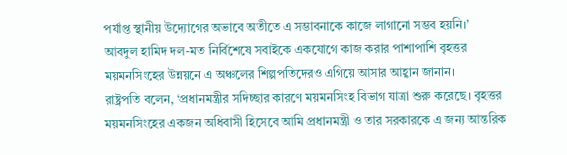পর্যাপ্ত স্থানীয় উদ্যোগের অভাবে অতীতে এ সম্ভাবনাকে কাজে লাগানো সম্ভব হয়নি।’
আবদুল হামিদ দল-মত নির্বিশেষে সবাইকে একযোগে কাজ করার পাশাপাশি বৃহত্তর ময়মনসিংহের উন্নয়নে এ অঞ্চলের শিল্পপতিদেরও এগিয়ে আসার আহ্বান জানান।
রাষ্ট্রপতি বলেন, ‘প্রধানমন্ত্রীর সদিচ্ছার কারণে ময়মনসিংহ বিভাগ যাত্রা শুরু করেছে। বৃহত্তর ময়মনসিংহের একজন অধিবাসী হিসেবে আমি প্রধানমন্ত্রী ও তার সরকারকে এ জন্য আন্তরিক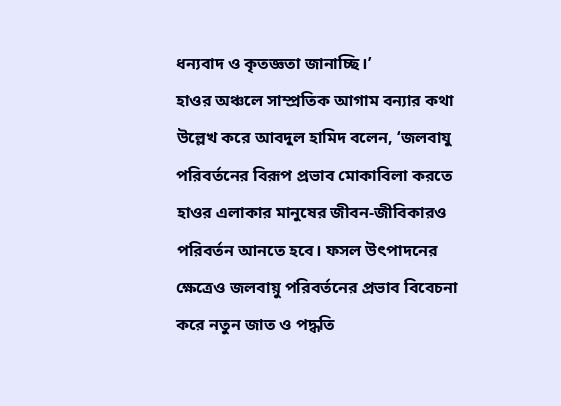ধন্যবাদ ও কৃতজ্ঞতা জানাচ্ছি।’
হাওর অঞ্চলে সাম্প্রতিক আগাম বন্যার কথা উল্লেখ করে আবদুল হামিদ বলেন, ‘জলবাযু পরিবর্তনের বিরূপ প্রভাব মোকাবিলা করতে হাওর এলাকার মানুষের জীবন-জীবিকারও পরিবর্তন আনতে হবে। ফসল উৎপাদনের ক্ষেত্রেও জলবায়ু পরিবর্তনের প্রভাব বিবেচনা করে নতুন জাত ও পদ্ধতি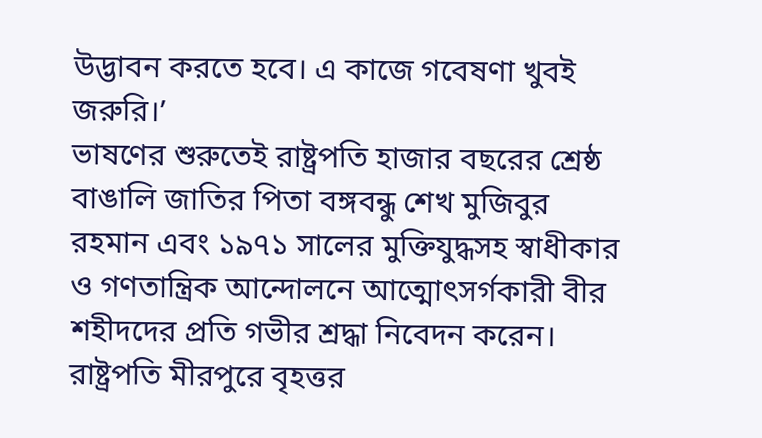উদ্ভাবন করতে হবে। এ কাজে গবেষণা খুবই জরুরি।’
ভাষণের শুরুতেই রাষ্ট্রপতি হাজার বছরের শ্রেষ্ঠ বাঙালি জাতির পিতা বঙ্গবন্ধু শেখ মুজিবুর রহমান এবং ১৯৭১ সালের মুক্তিযুদ্ধসহ স্বাধীকার ও গণতান্ত্রিক আন্দোলনে আত্মোৎসর্গকারী বীর শহীদদের প্রতি গভীর শ্রদ্ধা নিবেদন করেন।
রাষ্ট্রপতি মীরপুরে বৃহত্তর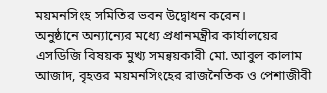ময়মনসিংহ সমিতির ভবন উদ্বোধন করেন।
অনুষ্ঠানে অন্যান্যের মধ্যে প্রধানমন্ত্রীর কার্যালয়ের এসডিজি বিষয়ক মুখ্য সমন্বয়কারী মো. আবুল কালাম আজাদ, বৃহত্তর ময়মনসিংহের রাজনৈতিক ও পেশাজীবী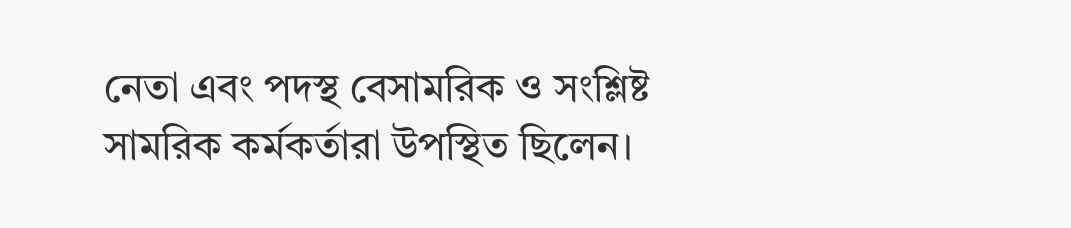নেতা এবং পদস্থ বেসামরিক ও সংশ্লিষ্ট সামরিক কর্মকর্তারা উপস্থিত ছিলেন।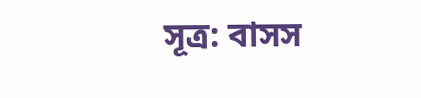সূত্র: বাসস